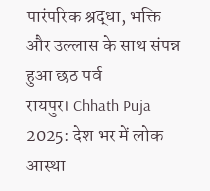पारंपरिक श्रद्धा, भक्ति और उल्लास के साथ संपन्न हुआ छठ पर्व
रायपुर। Chhath Puja 2025: देश भर में लोक आस्था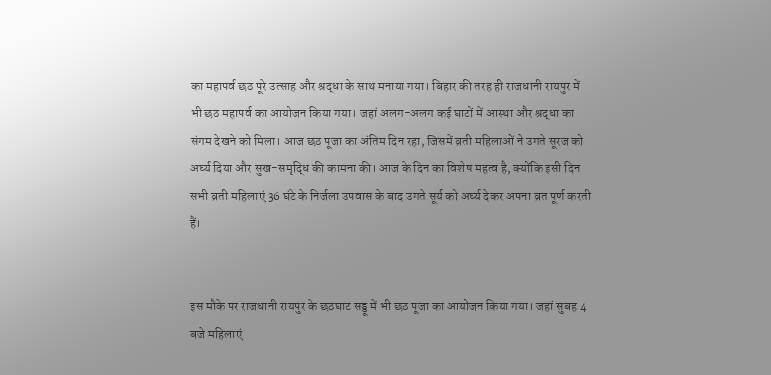का महापर्व छठ पूरे उत्साह और श्रद्धा के साथ मनाया गया। बिहार की तरह ही राजधानी रायपुर में भी छठ महापर्व का आयोजन किया गया। जहां अलग-अलग कई घाटों में आस्था और श्रद्धा का संगम देखने को मिला। आज छठ पूजा का अंतिम दिन रहा, जिसमें व्रती महिलाओं ने उगते सूरज को अर्घ्य दिया और सुख-समृद्धि की कामना की। आज के दिन का विशेष महत्व है, क्योंकि इसी दिन सभी व्रती महिलाएं 36 घंटे के निर्जला उपवास के बाद उगते सूर्य को अर्घ्य देकर अपना व्रत पूर्ण करती हैं।


इस मौके पर राजधानी रायपुर के छठघाट सड्डू में भी छठ पूजा का आयोजन किया गया। जहां सुबह 4 बजे महिलाएं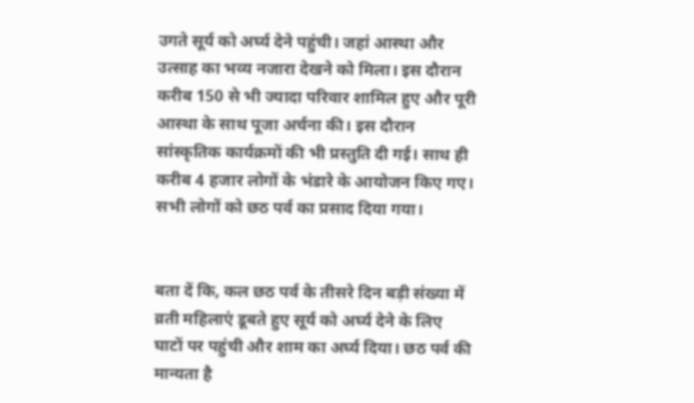उगते सूर्य को अर्घ्य देने पहुंची। जहां आस्था और उत्साह का भव्य नजारा देखने को मिला। इस दौरान करीब 150 से भी ज्यादा परिवार शामिल हुए और पूरी आस्था के साथ पूजा अर्चना की। इस दौरान सांस्कृतिक कार्यक्रमों की भी प्रस्तुति दी गई। साथ ही करीब 4 हजार लोगों के भंडारे के आयोजन किए गए। सभी लोगों को छठ पर्व का प्रसाद दिया गया।


बता दें कि, कल छठ पर्व के तीसरे दिन बड़ी संख्या में व्रती महिलाएं डूबते हुए सूर्य को अर्घ्य देने के लिए घाटों पर पहुंची और शाम का अर्घ्य दिया। छठ पर्व की मान्यता है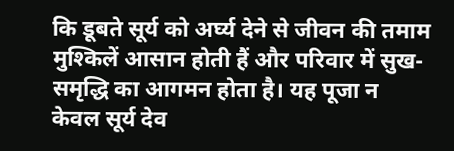कि डूबते सूर्य को अर्घ्य देने से जीवन की तमाम मुश्किलें आसान होती हैं और परिवार में सुख-समृद्धि का आगमन होता है। यह पूजा न केवल सूर्य देव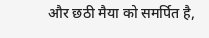और छठी मैया को समर्पित है,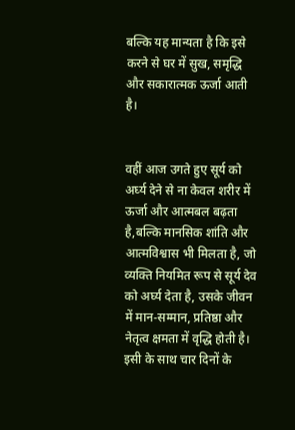बल्कि यह मान्यता है कि इसे करने से घर में सुख, समृद्धि और सकारात्मक ऊर्जा आती है।


वहीं आज उगते हुए सूर्य को अर्घ्य देने से ना केवल शरीर में ऊर्जा और आत्मबल बढ़ता है,बल्कि मानसिक शांति और आत्मविश्वास भी मिलता है, जो व्यक्ति नियमित रूप से सूर्य देव को अर्घ्य देता है, उसके जीवन में मान-सम्मान, प्रतिष्ठा और नेतृत्व क्षमता में वृद्धि होती है। इसी के साथ चार दिनों के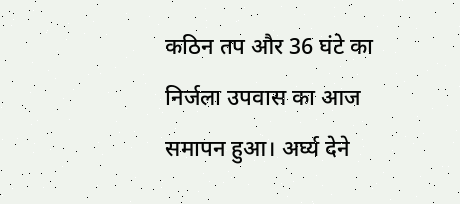कठिन तप और 36 घंटे का निर्जला उपवास का आज समापन हुआ। अर्घ्य देने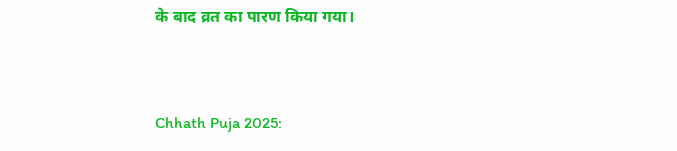के बाद व्रत का पारण किया गया।


Chhath Puja 2025: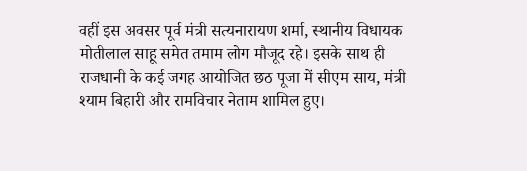वहीं इस अवसर पूर्व मंत्री सत्यनारायण शर्मा, स्थानीय विधायक मोतीलाल साहू समेत तमाम लोग मौजूद रहे। इसके साथ ही राजधानी के कई जगह आयोजित छठ पूजा में सीएम साय, मंत्री श्याम बिहारी और रामविचार नेताम शामिल हुए।